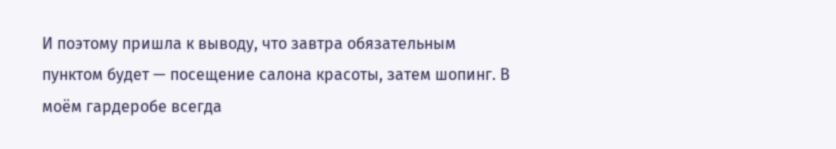И поэтому пришла к выводу, что завтра обязательным пунктом будет — посещение салона красоты, затем шопинг. В моём гардеробе всегда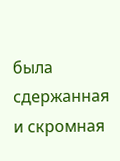была сдержанная и скромная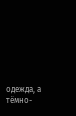одежда, а тёмно-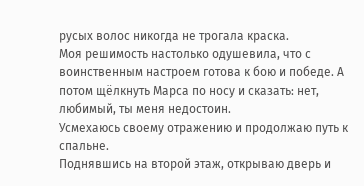русых волос никогда не трогала краска.
Моя решимость настолько одушевила, что с воинственным настроем готова к бою и победе. А потом щёлкнуть Марса по носу и сказать: нет, любимый, ты меня недостоин.
Усмехаюсь своему отражению и продолжаю путь к спальне.
Поднявшись на второй этаж, открываю дверь и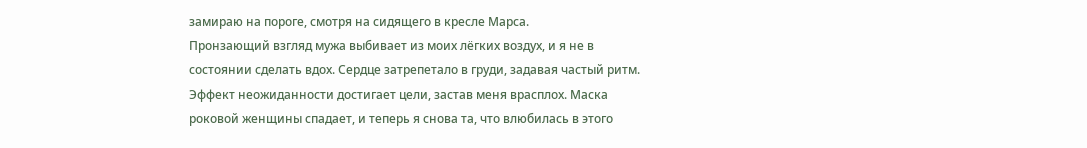замираю на пороге, смотря на сидящего в кресле Марса.
Пронзающий взгляд мужа выбивает из моих лёгких воздух, и я не в состоянии сделать вдох. Сердце затрепетало в груди, задавая частый ритм. Эффект неожиданности достигает цели, застав меня врасплох. Маска роковой женщины спадает, и теперь я снова та, что влюбилась в этого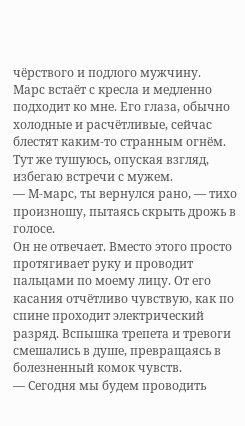чёрствого и подлого мужчину.
Марс встаёт с кресла и медленно подходит ко мне. Его глаза, обычно холодные и расчётливые, сейчас блестят каким-то странным огнём. Тут же тушуюсь, опуская взгляд, избегаю встречи с мужем.
— М-марс, ты вернулся рано, — тихо произношу, пытаясь скрыть дрожь в голосе.
Он не отвечает. Вместо этого просто протягивает руку и проводит пальцами по моему лицу. От его касания отчётливо чувствую, как по спине проходит электрический разряд. Вспышка трепета и тревоги смешались в душе, превращаясь в болезненный комок чувств.
— Сегодня мы будем проводить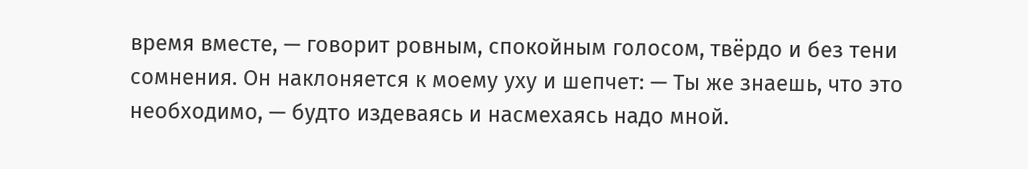время вместе, — говорит ровным, спокойным голосом, твёрдо и без тени сомнения. Он наклоняется к моему уху и шепчет: — Ты же знаешь, что это необходимо, — будто издеваясь и насмехаясь надо мной.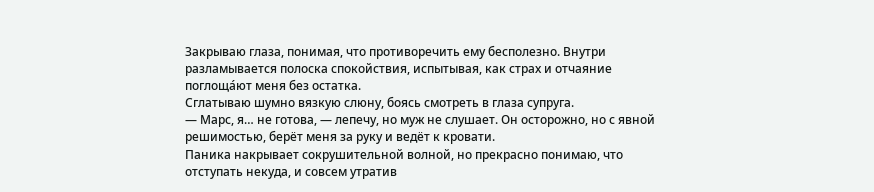Закрываю глаза, понимая, что противоречить ему бесполезно. Внутри разламывается полоска спокойствия, испытывая, как страх и отчаяние поглоща́ют меня без остатка.
Сглатываю шумно вязкую слюну, боясь смотреть в глаза супруга.
— Марс, я… не готова, — лепечу, но муж не слушает. Он осторожно, но с явной решимостью, берёт меня за руку и ведёт к кровати.
Паника накрывает сокрушительной волной, но прекрасно понимаю, что отступать некуда, и совсем утратив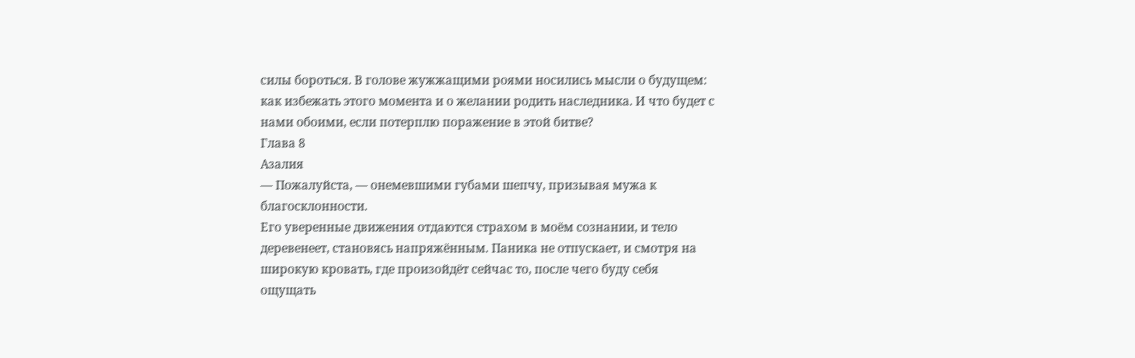силы бороться. В голове жужжащими роями носились мысли о будущем: как избежать этого момента и о желании родить наследника. И что будет с нами обоими, если потерплю поражение в этой битве?
Глава 8
Азалия
— Пожалуйста, — онемевшими губами шепчу, призывая мужа к благосклонности.
Его уверенные движения отдаются страхом в моём сознании, и тело деревенеет, становясь напряжённым. Паника не отпускает, и смотря на широкую кровать, где произойдёт сейчас то, после чего буду себя ощущать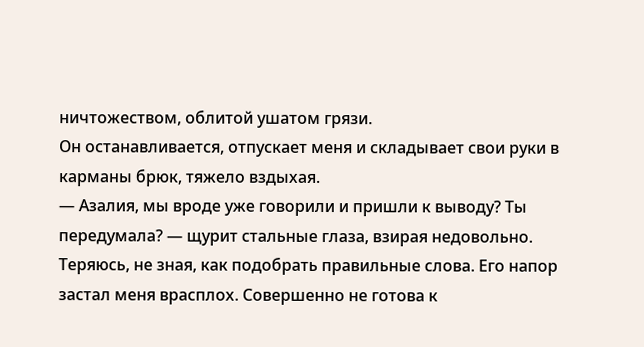ничтожеством, облитой ушатом грязи.
Он останавливается, отпускает меня и складывает свои руки в карманы брюк, тяжело вздыхая.
— Азалия, мы вроде уже говорили и пришли к выводу? Ты передумала? — щурит стальные глаза, взирая недовольно.
Теряюсь, не зная, как подобрать правильные слова. Его напор застал меня врасплох. Совершенно не готова к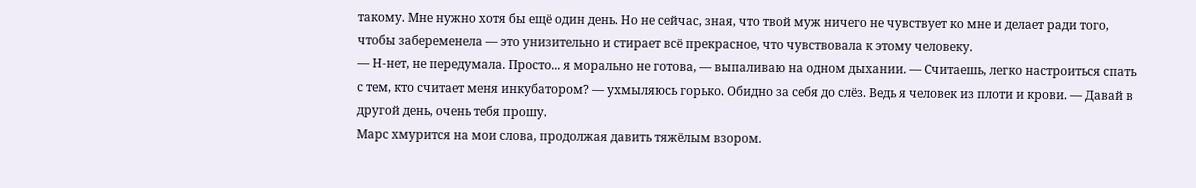такому. Мне нужно хотя бы ещё один день. Но не сейчас, зная, что твой муж ничего не чувствует ко мне и делает ради того, чтобы забеременела — это унизительно и стирает всё прекрасное, что чувствовала к этому человеку.
— Н-нет, не передумала. Просто... я морально не готова, — выпаливаю на одном дыхании. — Считаешь, легко настроиться спать с тем, кто считает меня инкубатором? — ухмыляюсь горько. Обидно за себя до слёз. Ведь я человек из плоти и крови. — Давай в другой день, очень тебя прошу.
Марс хмурится на мои слова, продолжая давить тяжёлым взором.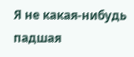Я не какая-нибудь падшая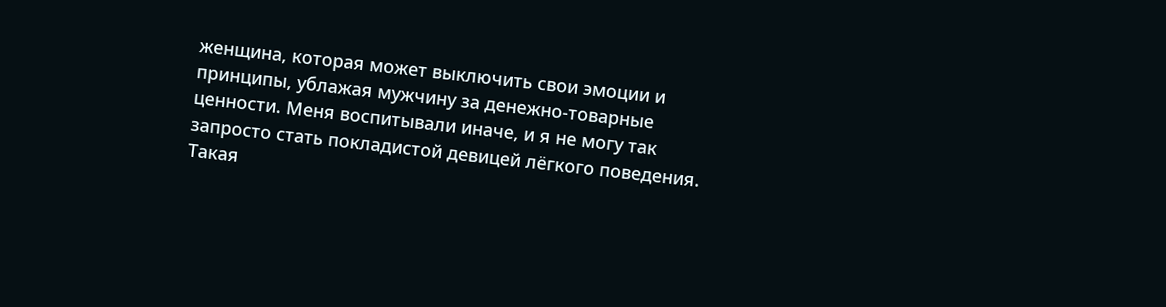женщина, которая может выключить свои эмоции и принципы, ублажая мужчину за денежно-товарные ценности. Меня воспитывали иначе, и я не могу так запросто стать покладистой девицей лёгкого поведения. Такая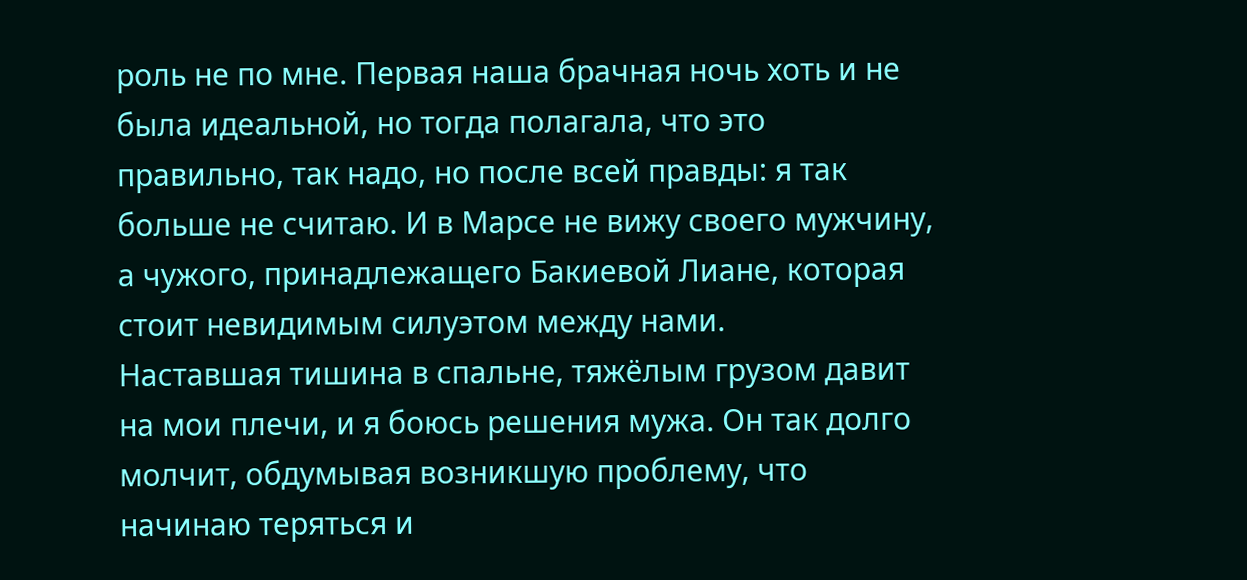роль не по мне. Первая наша брачная ночь хоть и не была идеальной, но тогда полагала, что это правильно, так надо, но после всей правды: я так больше не считаю. И в Марсе не вижу своего мужчину, а чужого, принадлежащего Бакиевой Лиане, которая стоит невидимым силуэтом между нами.
Наставшая тишина в спальне, тяжёлым грузом давит на мои плечи, и я боюсь решения мужа. Он так долго молчит, обдумывая возникшую проблему, что начинаю теряться и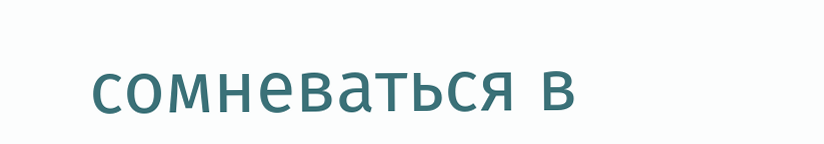сомневаться в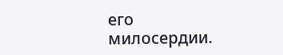его милосердии.